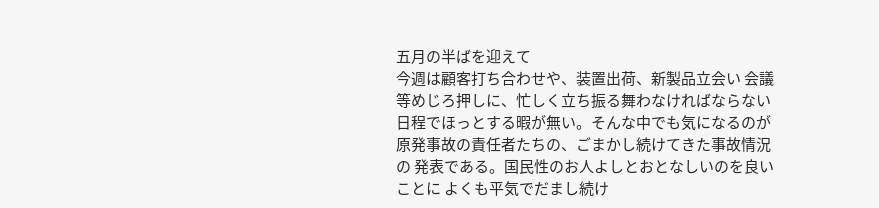五月の半ばを迎えて
今週は顧客打ち合わせや、装置出荷、新製品立会い 会議等めじろ押しに、忙しく立ち振る舞わなければならない 日程でほっとする暇が無い。そんな中でも気になるのが 原発事故の責任者たちの、ごまかし続けてきた事故情況の 発表である。国民性のお人よしとおとなしいのを良いことに よくも平気でだまし続け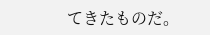てきたものだ。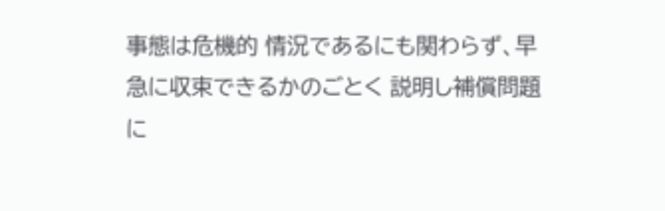事態は危機的 情況であるにも関わらず、早急に収束できるかのごとく 説明し補償問題に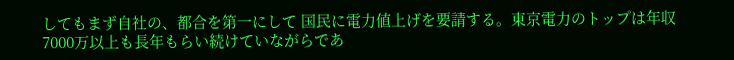してもまず自社の、都合を第一にして 国民に電力値上げを要請する。東京電力のトップは年収 7000万以上も長年もらい続けていながらであ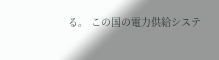る。 この国の電力供給システ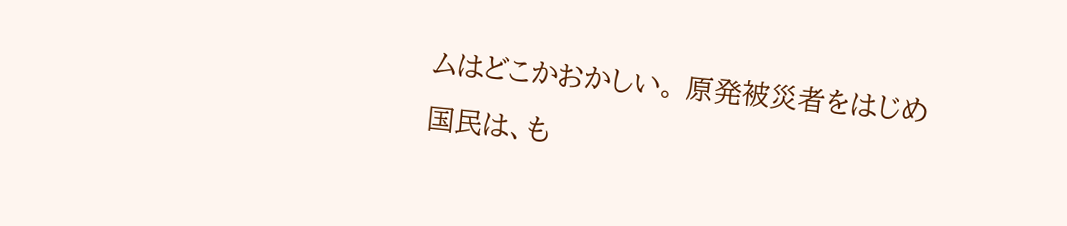ムはどこかおかしい。 原発被災者をはじめ国民は、も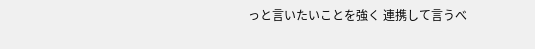っと言いたいことを強く 連携して言うべ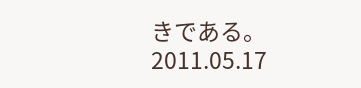きである。
2011.05.17